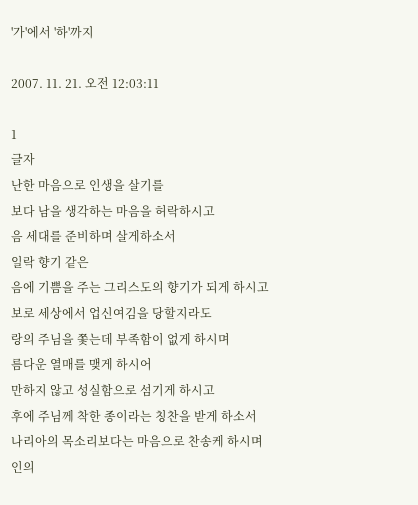'가'에서 '하'까지

2007. 11. 21. 오전 12:03:11

1
글자
난한 마음으로 인생을 살기를
보다 남을 생각하는 마음을 허락하시고
음 세대를 준비하며 살게하소서
일락 향기 같은
음에 기쁨을 주는 그리스도의 향기가 되게 하시고
보로 세상에서 업신여김을 당할지라도
랑의 주님을 쫓는데 부족함이 없게 하시며
름다운 열매를 맺게 하시어
만하지 않고 성실함으로 섬기게 하시고
후에 주님께 착한 종이라는 칭찬을 받게 하소서
나리아의 목소리보다는 마음으로 찬송케 하시며
인의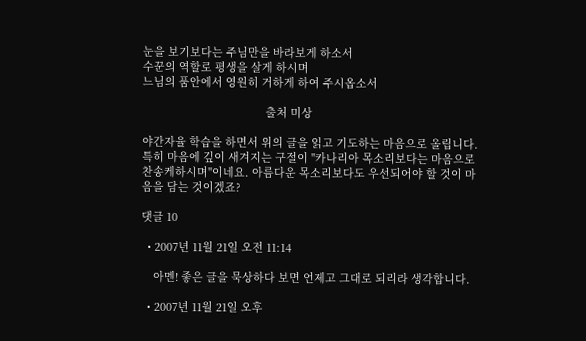눈을 보기보다는 주님만을 바라보게 하소서
수꾼의 역할로 평생을 살게 하시며
느님의 품안에서 영원히 거하게 하여 주시옵소서

                                         출처 미상

야간자율 학습을 하면서 위의 글을 읽고 기도하는 마음으로 올립니다.
특히 마음에 깊이 새겨지는 구절이 "카나리아 목소리보다는 마음으로 찬송케하시며"이네요. 아름다운 목소리보다도 우선되어야 할 것이 마음을 담는 것이겠죠?

댓글 10

  • 2007년 11월 21일 오전 11:14

    아멘! 좋은 글을 묵상하다 보면 언제고 그대로 되리라 생각합니다.

  • 2007년 11월 21일 오후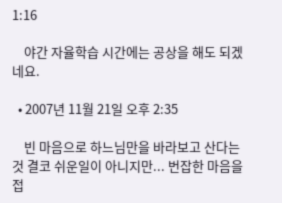1:16

    야간 자율학습 시간에는 공상을 해도 되겠네요.

  • 2007년 11월 21일 오후 2:35

    빈 마음으로 하느님만을 바라보고 산다는것 결코 쉬운일이 아니지만... 번잡한 마음을 접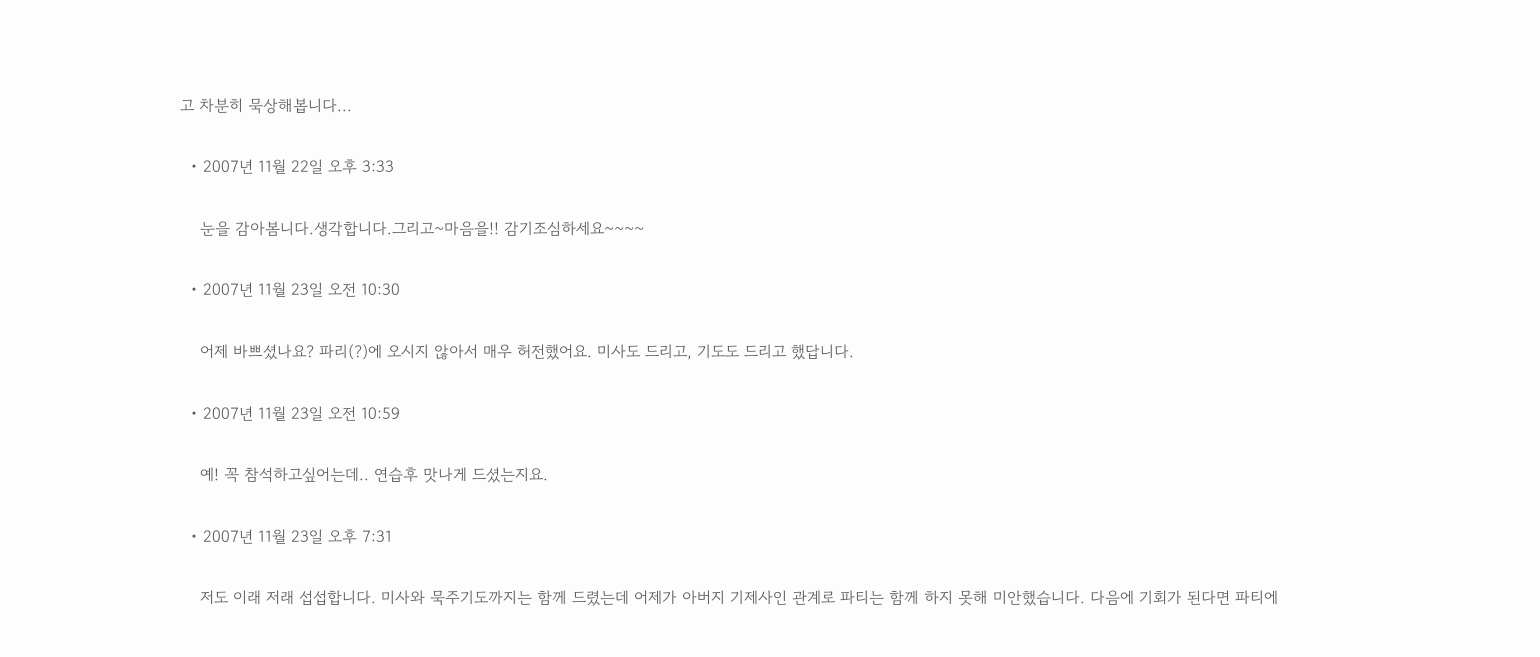고 차분히 묵상해봅니다...

  • 2007년 11월 22일 오후 3:33

    눈을 감아봄니다.생각합니다.그리고~마음을!! 감기조심하세요~~~~

  • 2007년 11월 23일 오전 10:30

    어제 바쁘셨나요? 파리(?)에 오시지 않아서 매우 허전했어요. 미사도 드리고, 기도도 드리고 했답니다.

  • 2007년 11월 23일 오전 10:59

    예! 꼭 참석하고싶어는데.. 연습후 맛나게 드셨는지요.

  • 2007년 11월 23일 오후 7:31

    저도 이래 저래 섭섭합니다. 미사와 묵주기도까지는 함께 드렸는데 어제가 아버지 기제사인 관계로 파티는 함께 하지 못해 미안했습니다. 다음에 기회가 된다면 파티에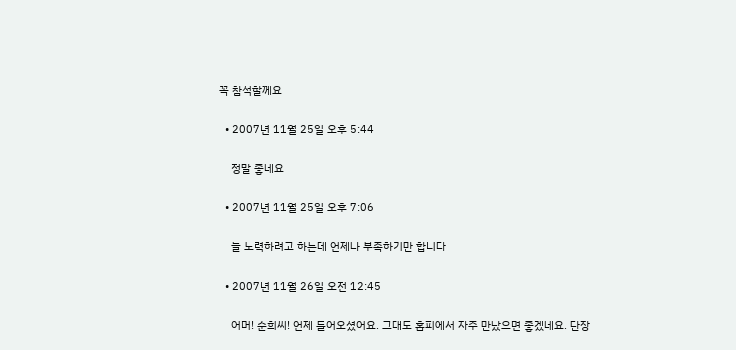꼭 참석할께요

  • 2007년 11월 25일 오후 5:44

    정말 좋네요

  • 2007년 11월 25일 오후 7:06

    늘 노력하려고 하는데 언제나 부족하기만 합니다

  • 2007년 11월 26일 오전 12:45

    어머! 순희씨! 언제 들어오셨어요. 그대도 홈피에서 자주 만났으면 좋겠네요. 단장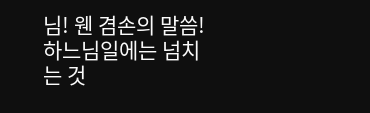님! 웬 겸손의 말씀! 하느님일에는 넘치는 것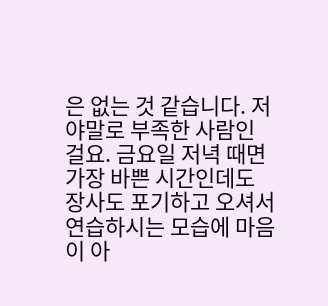은 없는 것 같습니다. 저야말로 부족한 사람인 걸요. 금요일 저녁 때면 가장 바쁜 시간인데도 장사도 포기하고 오셔서 연습하시는 모습에 마음이 아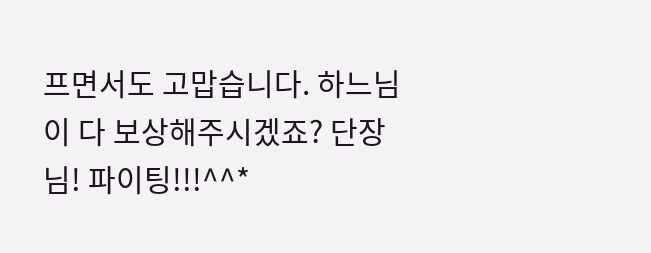프면서도 고맙습니다. 하느님이 다 보상해주시겠죠? 단장님! 파이팅!!!^^*